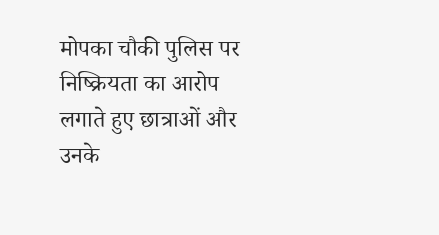मोपका चौकी पुलिस पर निष्क्रियता का आरोप लगाते हुए छात्राओं और उनके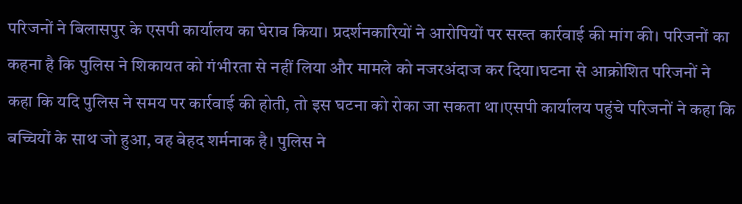परिजनों ने बिलासपुर के एसपी कार्यालय का घेराव किया। प्रदर्शनकारियों ने आरोपियों पर सख्त कार्रवाई की मांग की। परिजनों का कहना है कि पुलिस ने शिकायत को गंभीरता से नहीं लिया और मामले को नजरअंदाज कर दिया।घटना से आक्रोशित परिजनों ने कहा कि यदि पुलिस ने समय पर कार्रवाई की होती, तो इस घटना को रोका जा सकता था।एसपी कार्यालय पहुंचे परिजनों ने कहा कि बच्चियों के साथ जो हुआ, वह बेहद शर्मनाक है। पुलिस ने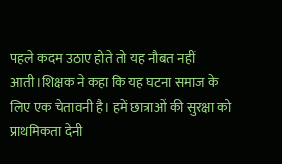पहले कदम उठाए होते तो यह नौबत नहीं आती।शिक्षक ने कहा कि यह घटना समाज के लिए एक चेतावनी है। हमें छात्राओं की सुरक्षा को प्राथमिकता देनी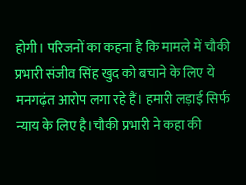होगी। परिजनों का कहना है कि मामले में चौकी प्रभारी संजीव सिंह खुद को बचाने के लिए ये मनगढ़ंत आरोप लगा रहे हैं। हमारी लड़ाई सिर्फ न्याय के लिए है।चौकी प्रभारी ने कहा की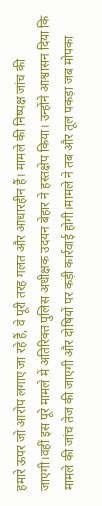हमारे ऊपर जो आरोप लगाए जा रहे हैं, वे पूरी तरह गलत और आधारहीन हैं। मामले की निष्पक्ष जांच की जाएगी।वहीं इस पूरे मामले में अतिरिक्त पुलिस अधीक्षक उदयन बेहार ने हस्तक्षेप किया। उन्होंने आश्वासन दिया कि मामले की जांच तेज की जाएगी और दोषियों पर कड़ी कार्रवाई होगी।मामले ने तब और तूल पकड़ा जब मोपका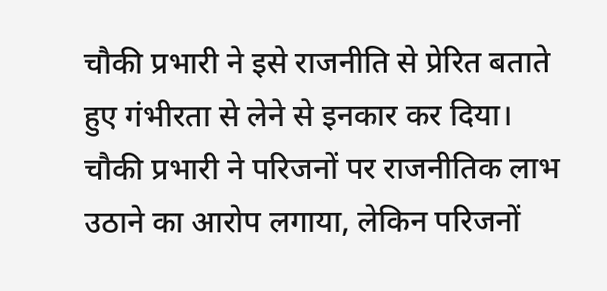चौकी प्रभारी ने इसे राजनीति से प्रेरित बताते हुए गंभीरता से लेने से इनकार कर दिया। चौकी प्रभारी ने परिजनों पर राजनीतिक लाभ उठाने का आरोप लगाया, लेकिन परिजनों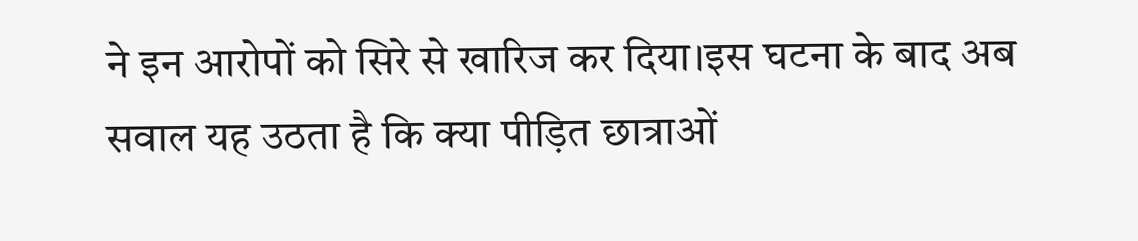ने इन आरोपों को सिरे से खारिज कर दिया।इस घटना के बाद अब सवाल यह उठता है कि क्या पीड़ित छात्राओं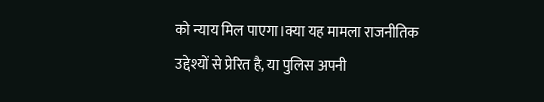को न्याय मिल पाएगा।क्या यह मामला राजनीतिक उद्देश्यों से प्रेरित है, या पुलिस अपनी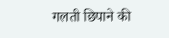गलती छिपाने की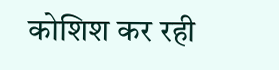कोशिश कर रही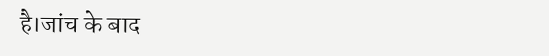है।जांच के बाद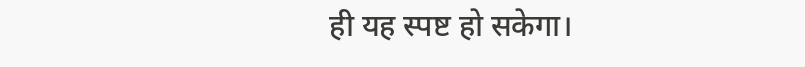ही यह स्पष्ट हो सकेगा।